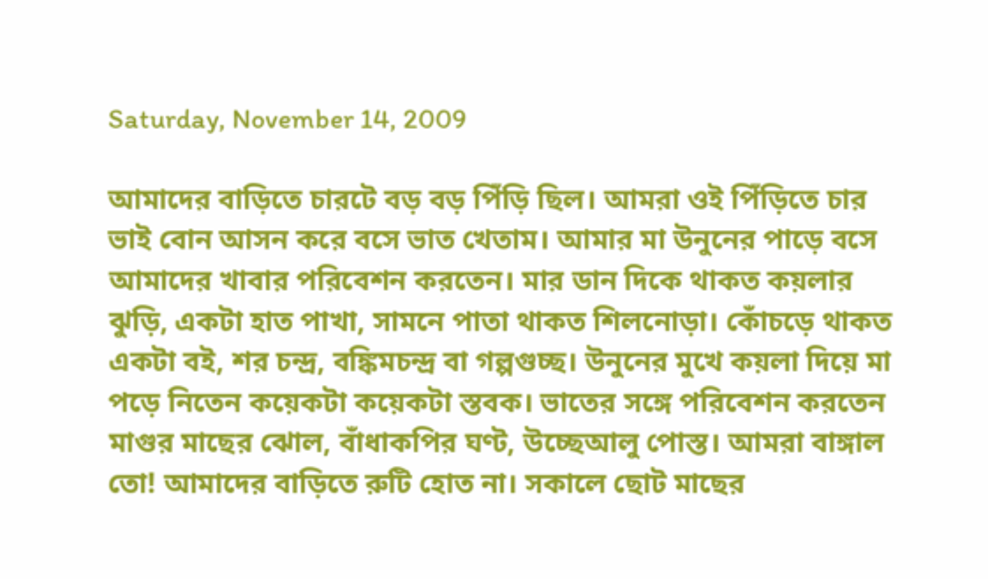Saturday, November 14, 2009

আমাদের বাড়িতে চারটে বড় বড় পিঁড়ি ছিল। আমরা ওই পিঁড়িতে চার ভাই বোন আসন করে বসে ভাত খেতাম। আমার মা উনুনের পাড়ে বসে আমাদের খাবার পরিবেশন করতেন। মার ডান দিকে থাকত কয়লার ঝুড়ি, একটা হাত পাখা, সামনে পাতা থাকত শিলনোড়া। কোঁচড়ে থাকত একটা বই, শর চন্দ্র, বঙ্কিমচন্দ্র বা গল্পগুচ্ছ। উনুনের মুখে কয়লা দিয়ে মা পড়ে নিতেন কয়েকটা কয়েকটা স্তবক। ভাতের সঙ্গে পরিবেশন করতেন মাগুর মাছের ঝোল, বাঁধাকপির ঘণ্ট, উচ্ছেআলু পোস্ত। আমরা বাঙ্গাল তো! আমাদের বাড়িতে রুটি হোত না। সকালে ছোট মাছের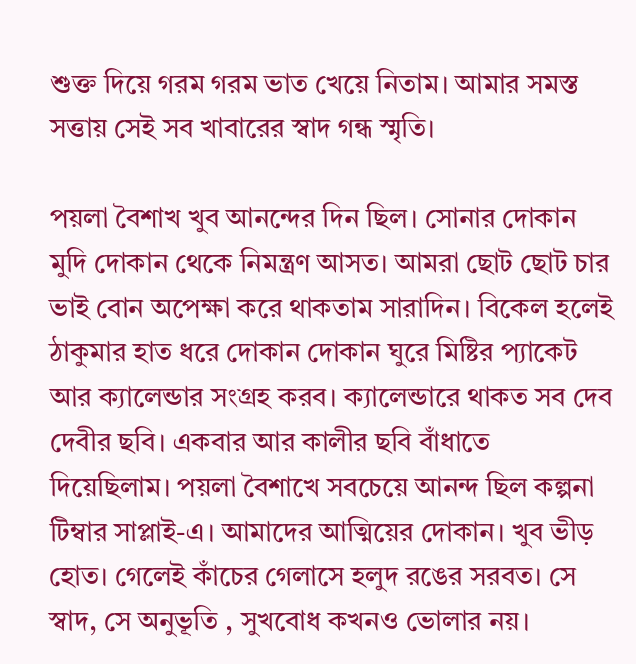শুক্ত দিয়ে গরম গরম ভাত খেয়ে নিতাম। আমার সমস্ত সত্তায় সেই সব খাবারের স্বাদ গন্ধ স্মৃতি।

পয়লা বৈশাখ খুব আনন্দের দিন ছিল। সোনার দোকান মুদি দোকান থেকে নিমন্ত্রণ আসত। আমরা ছোট ছোট চার ভাই বোন অপেক্ষা করে থাকতাম সারাদিন। বিকেল হলেই ঠাকুমার হাত ধরে দোকান দোকান ঘুরে মিষ্টির প্যাকেট আর ক্যালেন্ডার সংগ্রহ করব। ক্যালেন্ডারে থাকত সব দেব দেবীর ছবি। একবার আর কালীর ছবি বাঁধাতে দিয়েছিলাম। পয়লা বৈশাখে সবচেয়ে আনন্দ ছিল কল্পনা টিম্বার সাপ্লাই-এ। আমাদের আত্মিয়ের দোকান। খুব ভীড় হোত। গেলেই কাঁচের গেলাসে হলুদ রঙের সরবত। সে স্বাদ, সে অনুভূতি , সুখবোধ কখনও ভোলার নয়।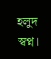হলুদ স্বপ্ন।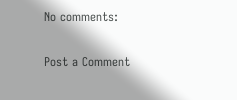No comments:

Post a Comment